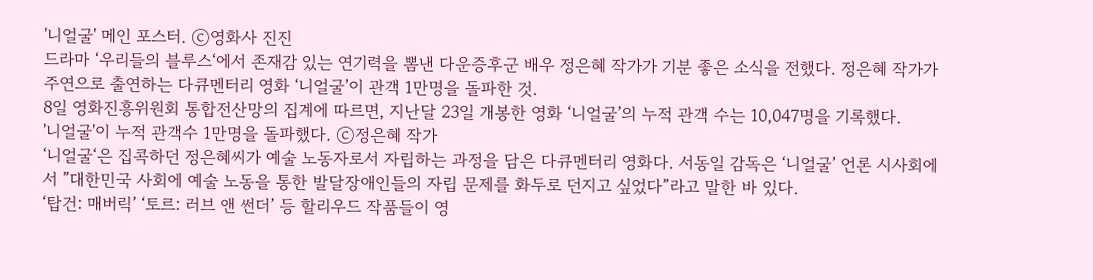'니얼굴' 메인 포스터. ⓒ영화사 진진
드라마 ‘우리들의 블루스‘에서 존재감 있는 연기력을 뽐낸 다운증후군 배우 정은혜 작가가 기분 좋은 소식을 전했다. 정은혜 작가가 주연으로 출연하는 다큐멘터리 영화 ‘니얼굴’이 관객 1만명을 돌파한 것.
8일 영화진흥위원회 통합전산망의 집계에 따르면, 지난달 23일 개봉한 영화 ‘니얼굴’의 누적 관객 수는 10,047명을 기록했다.
'니얼굴'이 누적 관객수 1만명을 돌파했다. ⓒ정은혜 작가
‘니얼굴‘은 집콕하던 정은혜씨가 예술 노동자로서 자립하는 과정을 담은 다큐멘터리 영화다. 서동일 감독은 ‘니얼굴’ 언론 시사회에서 ”대한민국 사회에 예술 노동을 통한 발달장애인들의 자립 문제를 화두로 던지고 싶었다”라고 말한 바 있다.
‘탑건: 매버릭’ ‘토르: 러브 앤 썬더’ 등 할리우드 작품들이 영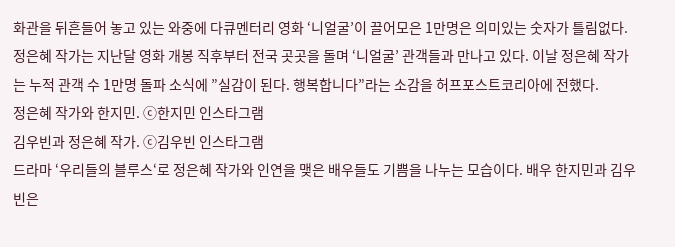화관을 뒤흔들어 놓고 있는 와중에 다큐멘터리 영화 ‘니얼굴’이 끌어모은 1만명은 의미있는 숫자가 틀림없다.
정은혜 작가는 지난달 영화 개봉 직후부터 전국 곳곳을 돌며 ‘니얼굴’ 관객들과 만나고 있다. 이날 정은혜 작가는 누적 관객 수 1만명 돌파 소식에 ”실감이 된다. 행복합니다”라는 소감을 허프포스트코리아에 전했다.
정은혜 작가와 한지민. ⓒ한지민 인스타그램
김우빈과 정은혜 작가. ⓒ김우빈 인스타그램
드라마 ‘우리들의 블루스‘로 정은혜 작가와 인연을 맺은 배우들도 기쁨을 나누는 모습이다. 배우 한지민과 김우빈은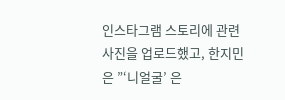인스타그램 스토리에 관련 사진을 업로드했고, 한지민은 ”‘니얼굴’ 은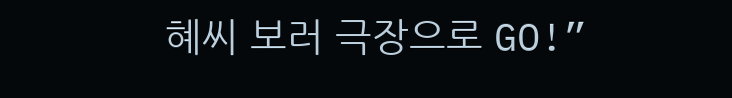혜씨 보러 극장으로 GO!”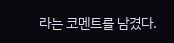라는 코멘트를 남겼다.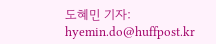도혜민 기자: hyemin.do@huffpost.kr